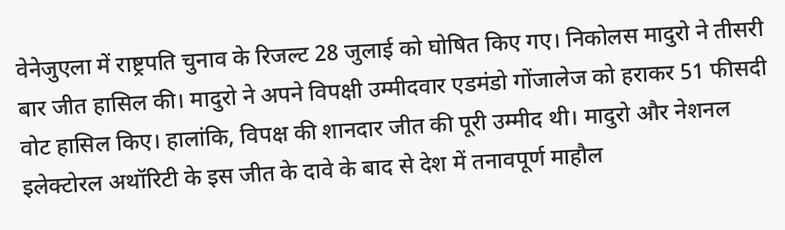वेनेजुएला में राष्ट्रपति चुनाव के रिजल्ट 28 जुलाई को घोषित किए गए। निकोलस मादुरो ने तीसरी बार जीत हासिल की। मादुरो ने अपने विपक्षी उम्मीदवार एडमंडो गोंजालेज को हराकर 51 फीसदी वोट हासिल किए। हालांकि, विपक्ष की शानदार जीत की पूरी उम्मीद थी। मादुरो और नेशनल इलेक्टोरल अथॉरिटी के इस जीत के दावे के बाद से देश में तनावपूर्ण माहौल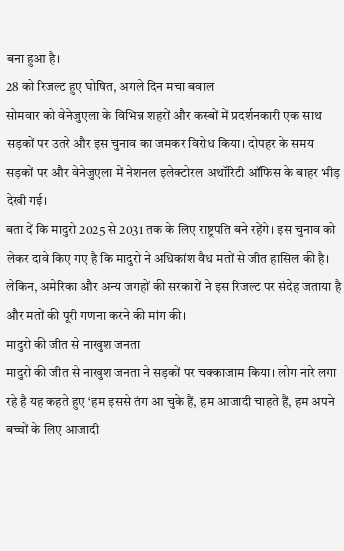बना हुआ है।
28 को रिजल्ट हुए घोषित, अगले दिन मचा बवाल
सोमवार को वेनेजुएला के विभिन्न शहरों और कस्बों में प्रदर्शनकारी एक साथ सड़कों पर उतरे और इस चुनाव का जमकर विरोध किया। दोपहर के समय सड़कों पर और वेनेजुएला में नेशनल इलेक्टोरल अथॉरिटी ऑफिस के बाहर भीड़ देखी गई।
बता दें कि मादुरो 2025 से 2031 तक के लिए राष्ट्रपति बने रहेंगे। इस चुनाव को लेकर दावे किए गए है कि मादुरो ने अधिकांश वैध मतों से जीत हासिल की है। लेकिन, अमेरिका और अन्य जगहों की सरकारों ने इस रिजल्ट पर संदेह जताया है और मतों की पूरी गणना करने की मांग की।
मादुरो की जीत से नाखुश जनता
मादुरो की जीत से नाखुश जनता ने सड़कों पर चक्काजाम किया। लोग नारे लगा रहे है यह कहते हुए ‘हम इससे तंग आ चुके हैं, हम आजादी चाहते हैं, हम अपने बच्चों के लिए आजादी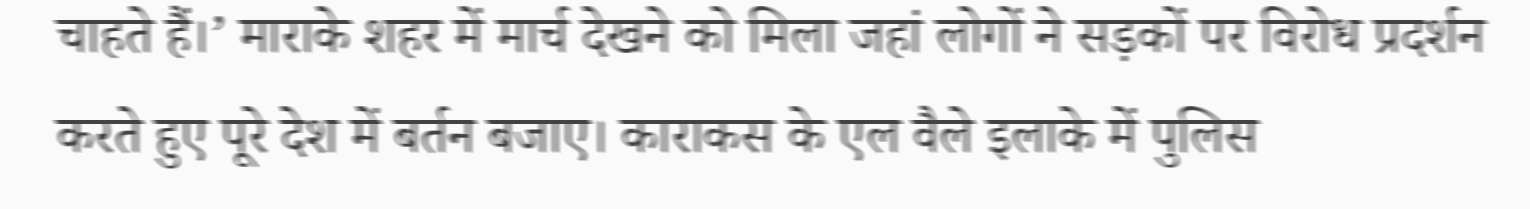चाहते हैं।’ माराके शहर में मार्च देखने को मिला जहां लोगों ने सड़कों पर विरोध प्रदर्शन करते हुए पूरे देश में बर्तन बजाए। काराकस के एल वैले इलाके में पुलिस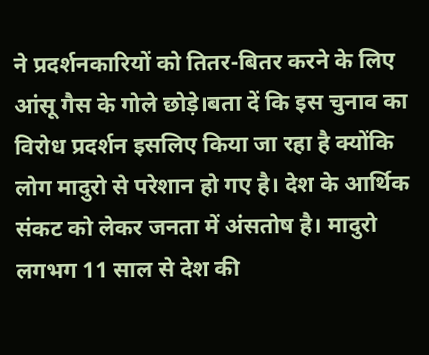ने प्रदर्शनकारियों को तितर-बितर करने के लिए आंसू गैस के गोले छोड़े।बता दें कि इस चुनाव का विरोध प्रदर्शन इसलिए किया जा रहा है क्योंकि लोग मादुरो से परेशान हो गए है। देश के आर्थिक संकट को लेकर जनता में अंसतोष है। मादुरो लगभग 11 साल से देश की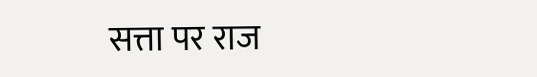सत्ता पर राज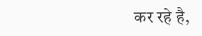कर रहे है,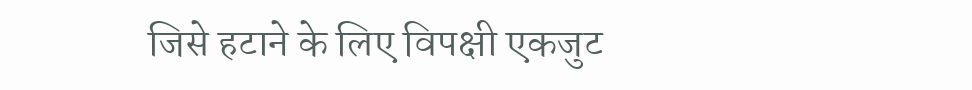जिसे हटाने के लिए विपक्षी एकजुट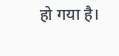हो गया है।